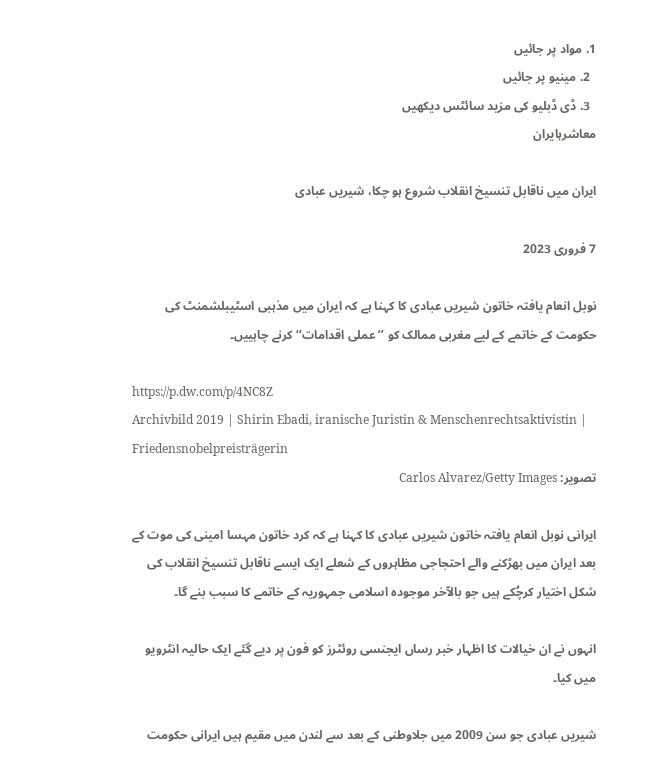1. مواد پر جائیں
  2. مینیو پر جائیں
  3. ڈی ڈبلیو کی مزید سائٹس دیکھیں
معاشرہایران

ایران میں ناقابل تنسیخ انقلاب شروع ہو چکا، شیریں عبادی

7 فروری 2023

نوبل انعام یافتہ خاتون شیریں عبادی کا کہنا ہے کہ ایران میں مذہبی اسٹیبلشمنٹ کی حکومت کے خاتمے کے لیے مغربی ممالک کو ’’عملی اقدامات‘‘ کرنے چاہییں۔

https://p.dw.com/p/4NC8Z
Archivbild 2019 | Shirin Ebadi, iranische Juristin & Menschenrechtsaktivistin | Friedensnobelpreisträgerin
تصویر: Carlos Alvarez/Getty Images

ایرانی نوبل انعام یافتہ خاتون شیریں عبادی کا کہنا ہے کہ کرد خاتون مہسا امینی کی موت کے بعد ایران میں بھڑکنے والے احتجاجی مظاہروں کے شعلے ایک ایسے ناقابل تنسیخ انقلاب کی شکل اختیار کرچُکے ہیں جو بالآخر موجودہ اسلامی جمہوریہ کے خاتمے کا سبب بنے گا۔

انہوں نے ان خیالات کا اظہار خبر رساں ایجنسی روئٹرز کو فون پر دیے گئے ایک حالیہ انٹرویو میں کیا۔

شیریں عبادی جو سن 2009 میں جلاوطنی کے بعد سے لندن میں مقیم ہیں ایرانی حکومت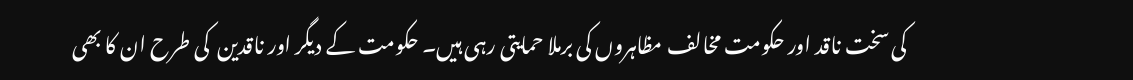کی سخت ناقد اور حکومت مخالف مظاہروں کی برملا حمایتی رہی ہیں۔ حکومت کے دیگر اور ناقدین  کی طرح ان کا بھی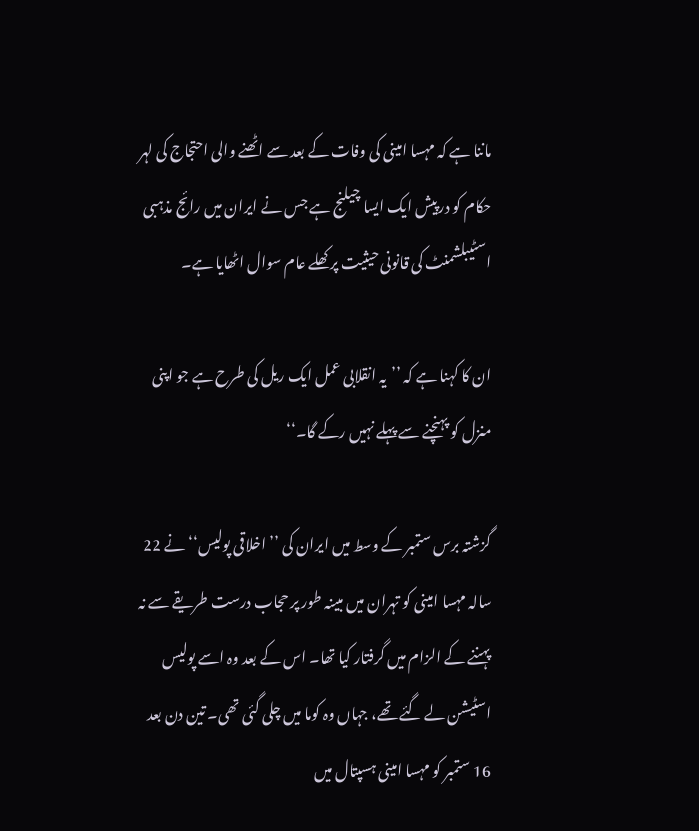ماننا ہے کہ مہسا امینی کی وفات کے بعد سے اٹھنے والی احتجاج کی لہر حکام کو درپیش ایک ایسا چیلنج ہے جس نے ایران میں رائج مذہبی اسٹیبلشمنٹ کی قانونی حیثیت پر کھلے عام سوال اٹھایا ہے۔

ان کا کہنا ہے کہ ’’یہ انقلابی عمل ایک ریل کی طرح ہے جو اپنی منزل کو پہنچنے سے پہلے نہیں رکے گا۔‘‘

گزشتہ برس ستمبر کے وسط میں ایران کی ’’اخلاقی پولیس‘‘ نے 22 سالہ مہسا امینی کو تہران میں مبینہ طور پر حجاب درست طریقے سے نہ پہننے کے الزام میں گرفتار کیا تھا۔ اس کے بعد وہ اسے پولیس اسٹیشن لے گئے تھے، جہاں وہ کوما میں چلی گئی تھی۔ تین دن بعد 16 ستمبر کو مہسا امینی ہسپتال میں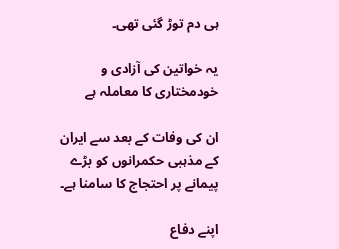ہی دم توڑ گئی تھی۔

یہ خواتین کی آزادی و خودمختاری کا معاملہ ہے

ان کی وفات کے بعد سے ایران کے مذہبی حکمرانوں کو بڑے پیمانے پر احتجاج کا سامنا ہے۔

اپنے دفاع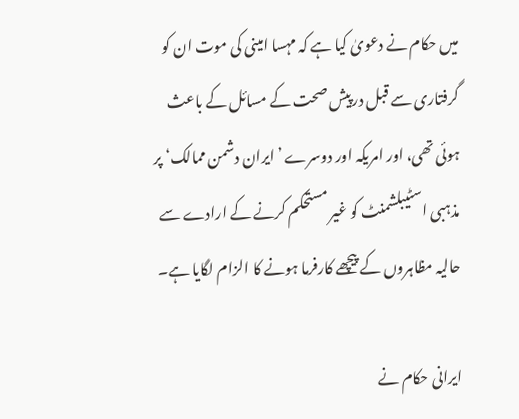میں حکام نے دعویٰ کیا ہے کہ مہسا امینی کی موت ان کو گرفتاری سے قبل درپیش صحت کے مسائل کے باعث ہوئی تھی، اور امریکہ اور دوسرے ’ایران دشمن ممالک‘ پر  مذہبی اسٹیبلشمنٹ کو غیر مستحکم کرنے کے ارادے سے حالیہ مظاہروں کے پیچھے کارفرما ہونے کا الزام لگایا ہے۔

ایرانی حکام نے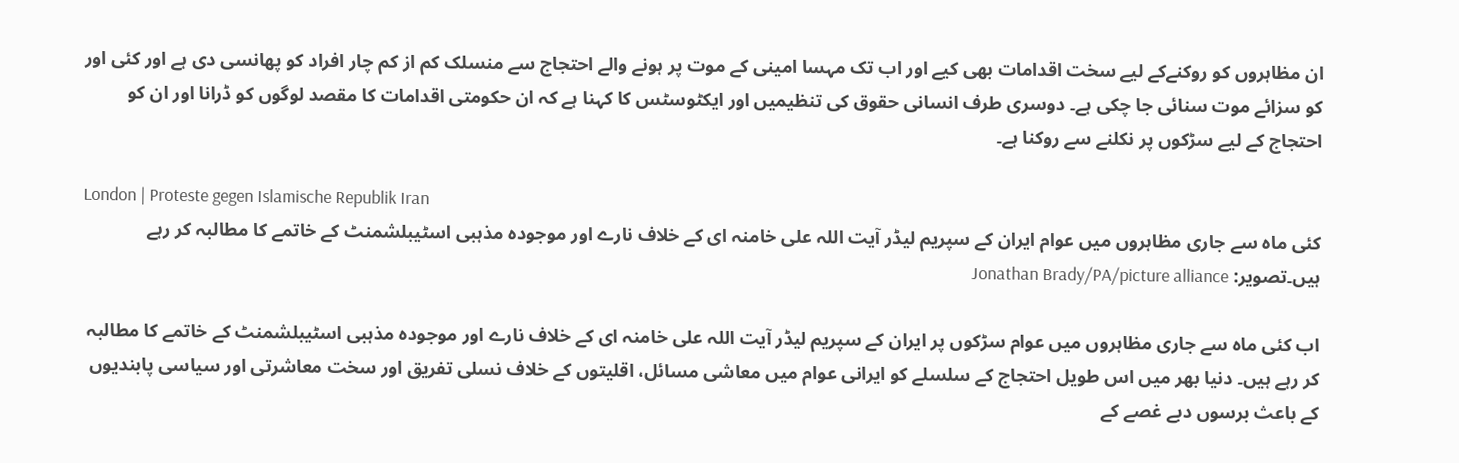ان مظاہروں کو روکنےکے لیے سخت اقدامات بھی کیے اور اب تک مہسا امینی کے موت پر ہونے والے احتجاج سے منسلک کم از کم چار افراد کو پھانسی دی ہے اور کئی اور کو سزائے موت سنائی جا چکی ہے۔ دوسری طرف انسانی حقوق کی تنظیمیں اور ایکٹوسٹس کا کہنا ہے کہ ان حکومتی اقدامات کا مقصد لوگوں کو ڈرانا اور ان کو احتجاج کے لیے سڑکوں پر نکلنے سے روکنا ہے۔

London | Proteste gegen Islamische Republik Iran
کئی ماہ سے جاری مظاہروں میں عوام ایران کے سپریم لیڈر آیت اللہ علی خامنہ ای کے خلاف نارے اور موجودہ مذہبی اسٹیبلشمنٹ کے خاتمے کا مطالبہ کر رہے ہیں۔تصویر: Jonathan Brady/PA/picture alliance

اب کئی ماہ سے جاری مظاہروں میں عوام سڑکوں پر ایران کے سپریم لیڈر آیت اللہ علی خامنہ ای کے خلاف نارے اور موجودہ مذہبی اسٹیبلشمنٹ کے خاتمے کا مطالبہ کر رہے ہیں۔ دنیا بھر میں اس طویل احتجاج کے سلسلے کو ایرانی عوام میں معاشی مسائل، اقلیتوں کے خلاف نسلی تفریق اور سخت معاشرتی اور سیاسی پابندیوں کے باعث برسوں دبے غصے کے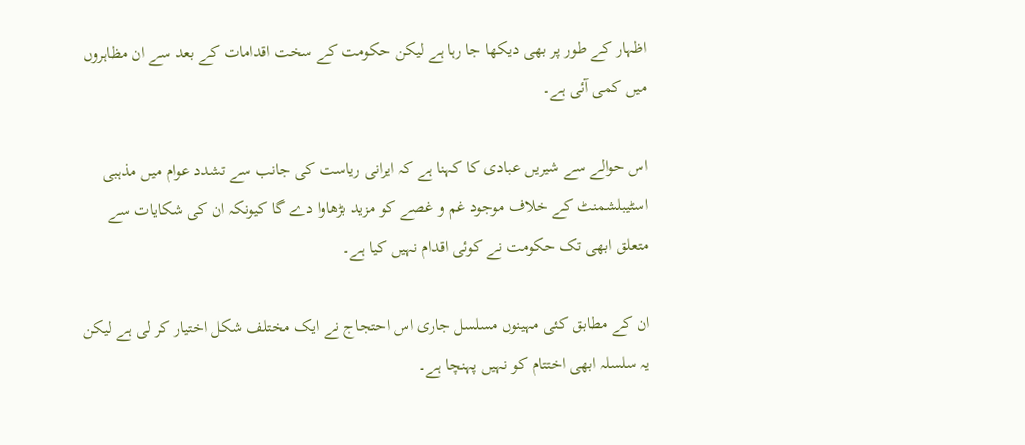اظہار کے طور پر بھی دیکھا جا رہا ہے لیکن حکومت کے سخت اقدامات کے بعد سے ان مظاہروں میں کمی آئی ہے۔

اس حوالے سے شیریں عبادی کا کہنا ہے کہ ایرانی ریاست کی جانب سے تشدد عوام میں مذہبی اسٹیبلشمنٹ کے خلاف موجود غم و غصے کو مزید بڑھاوا دے گا کیونکہ ان کی شکایات سے متعلق ابھی تک حکومت نے کوئی اقدام نہیں کیا ہے۔

ان کے مطابق کئی مہینوں مسلسل جاری اس احتجاج نے ایک مختلف شکل اختیار کر لی ہے لیکن یہ سلسلہ ابھی اختتام کو نہیں پہنچا ہے۔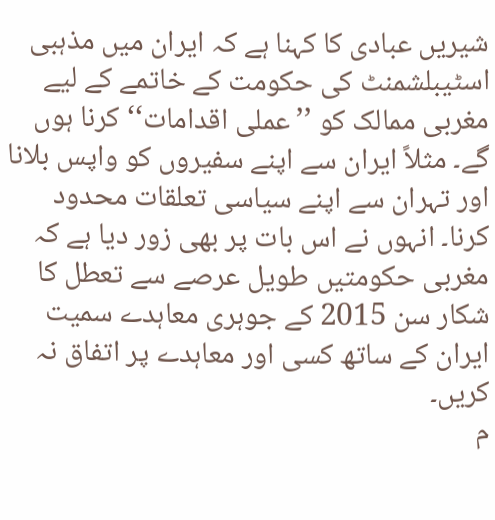شیریں عبادی کا کہنا ہے کہ ایران میں مذہبی اسٹیبلشمنٹ کی حکومت کے خاتمے کے لیے مغربی ممالک کو ’’عملی اقدامات‘‘ کرنا ہوں گے۔ مثلاً ایران سے اپنے سفیروں کو واپس بلانا اور تہران سے اپنے سیاسی تعلقات محدود کرنا۔ انہوں نے اس بات پر بھی زور دیا ہے کہ مغربی حکومتیں طویل عرصے سے تعطل کا شکار سن 2015 کے جوہری معاہدے سمیت ایران کے ساتھ کسی اور معاہدے پر اتفاق نہ کریں۔
م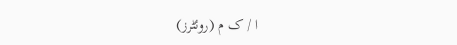ا / ک م (روئٹرز)